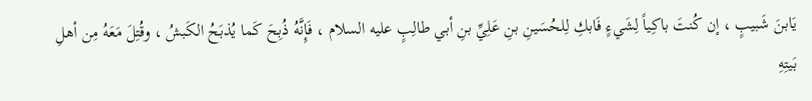يَابنَ شَبيبٍ ، إن كُنتَ باكِياً لِشَيءٍ فَابكِ لِلحُسَينِ بنِ عَلِيِّ بنِ أبي طالِبٍ عليه السلام ، فَإِنَّهُ ذُبِحَ كَما يُذبَحُ الكَبشُ ، وقُتِلَ مَعَهُ مِن أهلِ بَيتِهِ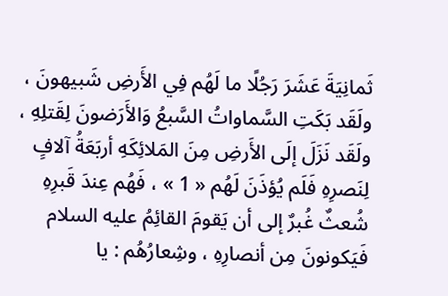ثَمانِيَةَ عَشَرَ رَجُلًا ما لَهُم فِي الأَرضِ شَبيهونَ ، ولَقَد بَكَتِ السَّماواتُ السَّبعُ وَالأَرَضونَ لِقَتلِهِ ، ولَقَد نَزَلَ إلَى الأَرضِ مِنَ المَلائِكَهِ أربَعَةُ آلافٍ لِنَصرِهِ فَلَم يُؤذَنَ لَهُم « 1 » ، فَهُم عِندَ قَبرِهِ شُعثٌ غُبرٌ إلى أن يَقومَ القائِمُ عليه السلام فَيَكونونَ مِن أنصارِهِ ، وشِعارُهُم : يا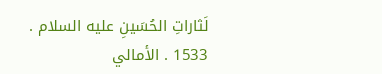لَثاراتِ الحُسَينِ عليه السلام .
1533 . الأمالي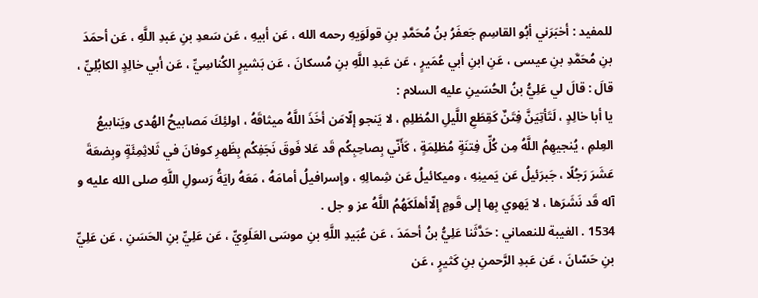للمفيد : أخبَرَني أبُو القاسِمِ جَعفَرُ بنُ مُحَمَّدِ بنِ قولَوَيهِ رحمه الله ، عَن أبيهِ ، عَن سَعدِ بنِ عَبدِ اللَّهِ ، عَن أحمَدَ بنِ مُحَمَّدِ بنِ عيسى ، عَنِ ابنِ أبي عُمَيرٍ ، عَن عَبدِ اللَّهِ بنِ مُسكانَ ، عَن بَشيرٍ الكُناسِيِّ ، عَن أبي خالِدٍ الكابُلِيِّ ، قالَ : قالَ لي عَلِيُّ بنُ الحُسَينِ عليه السلام :
يا أبا خالِدٍ ، لَتَأتِيَنَّ فِتَنٌ كَقِطَعِ اللَّيلِ المُظلِمِ ، لا يَنجو إلّامَن أخَذَ اللَّهُ ميثاقَهُ ، اولئِكَ مَصابيحُ الهُدى ويَنابيعُ العِلمِ ، يُنجيهِمُ اللَّهُ مِن كُلِّ فِتنَةٍ مُظلِمَةٍ ، كَأَنّي بِصاحِبِكُم قَد عَلا فَوقَ نَجَفِكُم بِظَهرِ كوفانَ في ثَلاثِمِئَةٍ وبِضعَةَ عَشَرَ رَجُلًا ، جَبرَئيلُ عَن يَمينِهِ ، وميكائيلُ عَن شِمالِهِ ، وإسرافيلُ أمامَهُ ، مَعَهُ رايَةُ رَسولِ اللَّهِ صلى الله عليه و آله قَد نَشَرَها ، لا يَهوي بِها إلى قَومٍ إلّاأهلَكَهُمُ اللَّهُ عز و جل .
1534 . الغيبة للنعماني : حَدَّثَنا عَلِيُّ بنُ أحمَدَ ، عَن عُبَيدِ اللَّهِ بنِ موسَى العَلَوِيِّ ، عَن عَلِيِّ بنِ الحَسَنِ ، عَن عَلِيِّ بنِ حَسّانَ ، عَن عَبدِ الرَّحمنِ بنِ كَثيرٍ ، عَن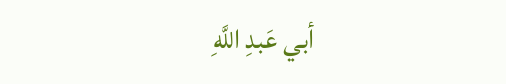أبي عَبدِ اللَّهِ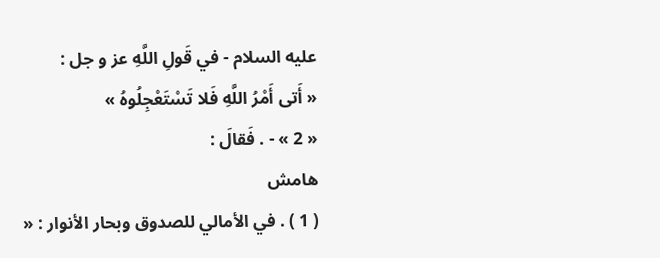عليه السلام - في قَولِ اللَّهِ عز و جل :
« أَتى أَمْرُ اللَّهِ فَلا تَسْتَعْجِلُوهُ »
« 2 » - . فَقالَ :
هامش
( 1 ) . في الأمالي للصدوق وبحار الأنوار : «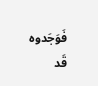فَوَجَدوه قَد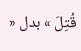قُتِلَ » بدل «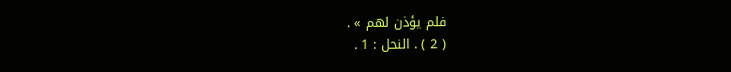فلم يؤذن لهم » .
( 2 ) . النحل : 1 .